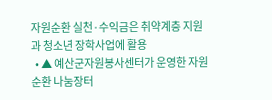자원순환 실천·수익금은 취약계층 지원과 청소년 장학사업에 활용
  • ▲ 예산군자원봉사센터가 운영한 자원순환 나눔장터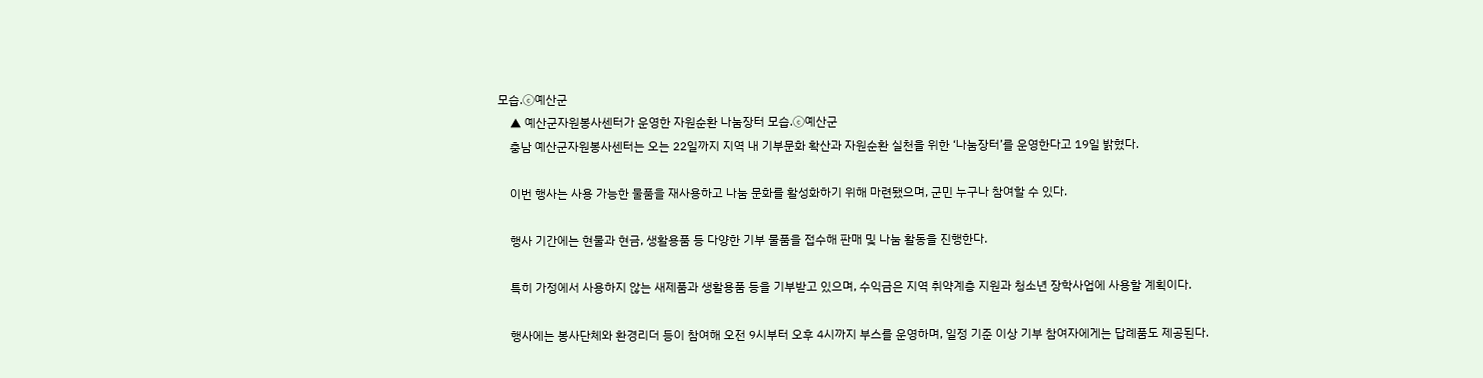모습.ⓒ예산군
    ▲ 예산군자원봉사센터가 운영한 자원순환 나눔장터 모습.ⓒ예산군
    충남 예산군자원봉사센터는 오는 22일까지 지역 내 기부문화 확산과 자원순환 실천을 위한 ‘나눔장터’를 운영한다고 19일 밝혔다.

    이번 행사는 사용 가능한 물품을 재사용하고 나눔 문화를 활성화하기 위해 마련됐으며, 군민 누구나 참여할 수 있다.

    행사 기간에는 현물과 현금, 생활용품 등 다양한 기부 물품을 접수해 판매 및 나눔 활동을 진행한다.

    특히 가정에서 사용하지 않는 새제품과 생활용품 등을 기부받고 있으며, 수익금은 지역 취약계층 지원과 청소년 장학사업에 사용할 계획이다.

    행사에는 봉사단체와 환경리더 등이 참여해 오전 9시부터 오후 4시까지 부스를 운영하며, 일정 기준 이상 기부 참여자에게는 답례품도 제공된다.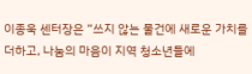이종욱 센터장은 “쓰지 않는 물건에 새로운 가치를 더하고, 나눔의 마음이 지역 청소년들에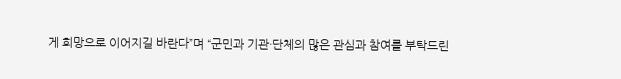게 희망으로 이어지길 바란다”며 “군민과 기관·단체의 많은 관심과 참여를 부탁드린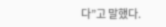다”고 말했다.